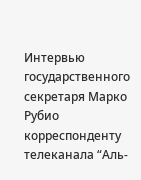Интервью государственного секретаря Марко Рубио корреспонденту телеканала “Аль-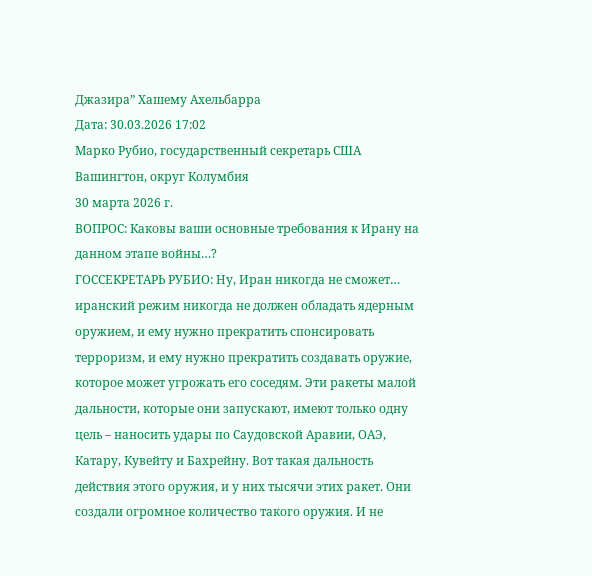Джазира” Хашему Ахельбарра
Дата: 30.03.2026 17:02
Марко Рубио, государственный секретарь США
Вашингтон, округ Колумбия
30 марта 2026 г.
ВОПРОС: Каковы ваши основные требования к Ирану на данном этапе войны…?
ГОССЕКРЕТАРЬ РУБИО: Ну, Иран никогда не сможет… иранский режим никогда не должен обладать ядерным оружием, и ему нужно прекратить спонсировать терроризм, и ему нужно прекратить создавать оружие, которое может угрожать его соседям. Эти ракеты малой дальности, которые они запускают, имеют только одну цель – наносить удары по Саудовской Аравии, ОАЭ, Катару, Кувейту и Бахрейну. Вот такая дальность действия этого оружия, и у них тысячи этих ракет. Они создали огромное количество такого оружия. И не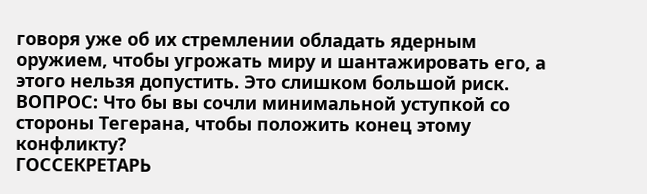говоря уже об их стремлении обладать ядерным оружием, чтобы угрожать миру и шантажировать его, а этого нельзя допустить. Это слишком большой риск.
ВОПРОС: Что бы вы сочли минимальной уступкой со стороны Тегерана, чтобы положить конец этому конфликту?
ГОССЕКРЕТАРЬ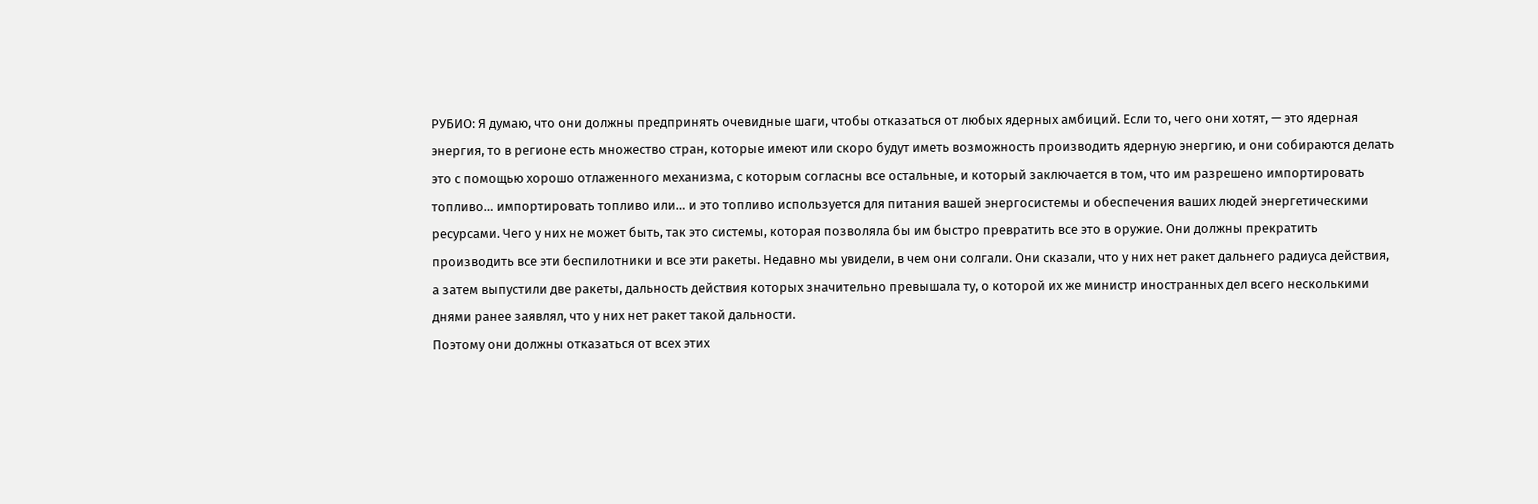РУБИО: Я думаю, что они должны предпринять очевидные шаги, чтобы отказаться от любых ядерных амбиций. Если то, чего они хотят, — это ядерная энергия, то в регионе есть множество стран, которые имеют или скоро будут иметь возможность производить ядерную энергию, и они собираются делать это с помощью хорошо отлаженного механизма, с которым согласны все остальные, и который заключается в том, что им разрешено импортировать топливо… импортировать топливо или… и это топливо используется для питания вашей энергосистемы и обеспечения ваших людей энергетическими ресурсами. Чего у них не может быть, так это системы, которая позволяла бы им быстро превратить все это в оружие. Они должны прекратить производить все эти беспилотники и все эти ракеты. Недавно мы увидели, в чем они солгали. Они сказали, что у них нет ракет дальнего радиуса действия, а затем выпустили две ракеты, дальность действия которых значительно превышала ту, о которой их же министр иностранных дел всего несколькими днями ранее заявлял, что у них нет ракет такой дальности.
Поэтому они должны отказаться от всех этих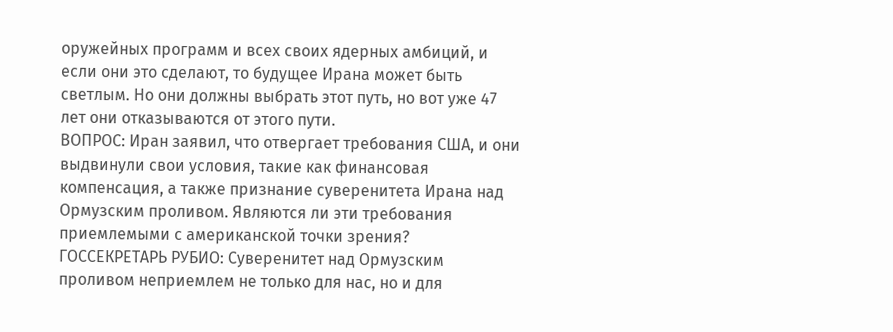оружейных программ и всех своих ядерных амбиций, и если они это сделают, то будущее Ирана может быть светлым. Но они должны выбрать этот путь, но вот уже 47 лет они отказываются от этого пути.
ВОПРОС: Иран заявил, что отвергает требования США, и они выдвинули свои условия, такие как финансовая компенсация, а также признание суверенитета Ирана над Ормузским проливом. Являются ли эти требования приемлемыми с американской точки зрения?
ГОССЕКРЕТАРЬ РУБИО: Суверенитет над Ормузским проливом неприемлем не только для нас, но и для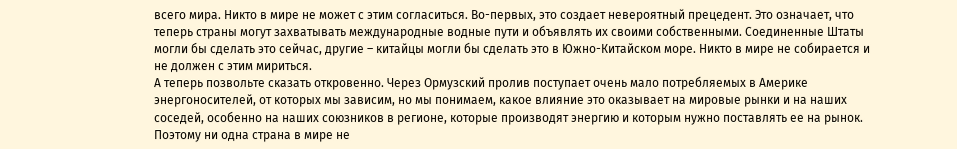всего мира. Никто в мире не может с этим согласиться. Во-первых, это создает невероятный прецедент. Это означает, что теперь страны могут захватывать международные водные пути и объявлять их своими собственными. Соединенные Штаты могли бы сделать это сейчас, другие – китайцы могли бы сделать это в Южно-Китайском море. Никто в мире не собирается и не должен с этим мириться.
А теперь позвольте сказать откровенно. Через Ормузский пролив поступает очень мало потребляемых в Америке энергоносителей, от которых мы зависим, но мы понимаем, какое влияние это оказывает на мировые рынки и на наших соседей, особенно на наших союзников в регионе, которые производят энергию и которым нужно поставлять ее на рынок. Поэтому ни одна страна в мире не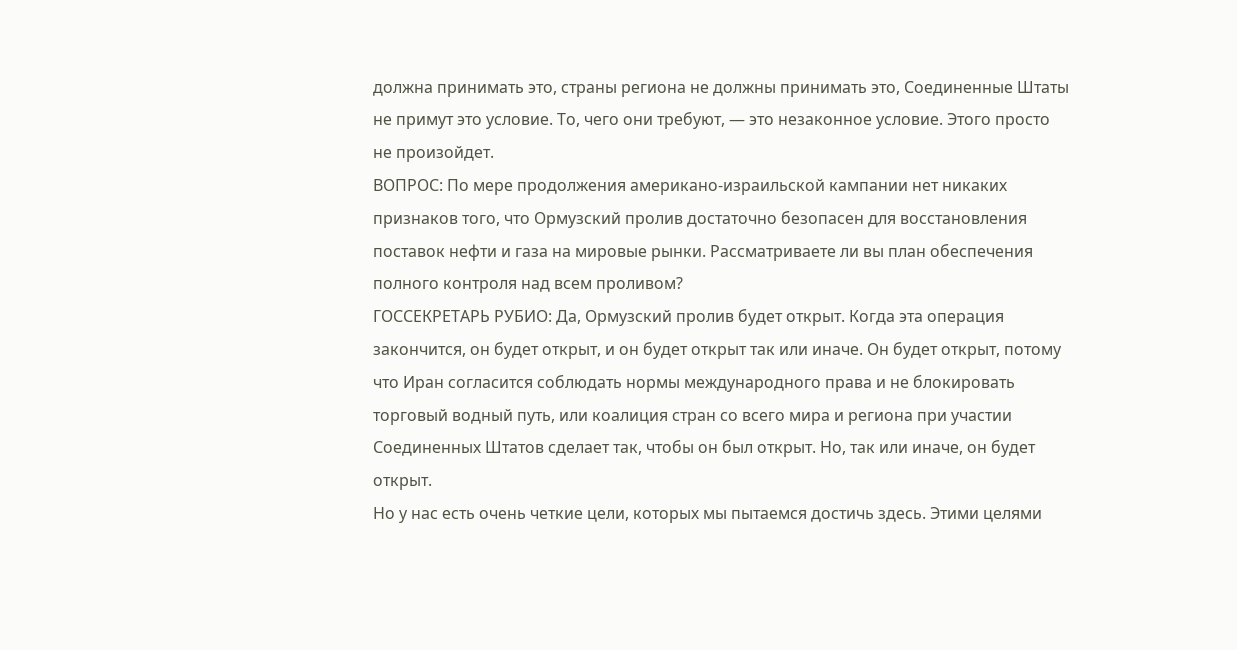должна принимать это, страны региона не должны принимать это, Соединенные Штаты не примут это условие. То, чего они требуют, — это незаконное условие. Этого просто не произойдет.
ВОПРОС: По мере продолжения американо-израильской кампании нет никаких признаков того, что Ормузский пролив достаточно безопасен для восстановления поставок нефти и газа на мировые рынки. Рассматриваете ли вы план обеспечения полного контроля над всем проливом?
ГОССЕКРЕТАРЬ РУБИО: Да, Ормузский пролив будет открыт. Когда эта операция закончится, он будет открыт, и он будет открыт так или иначе. Он будет открыт, потому что Иран согласится соблюдать нормы международного права и не блокировать торговый водный путь, или коалиция стран со всего мира и региона при участии Соединенных Штатов сделает так, чтобы он был открыт. Но, так или иначе, он будет открыт.
Но у нас есть очень четкие цели, которых мы пытаемся достичь здесь. Этими целями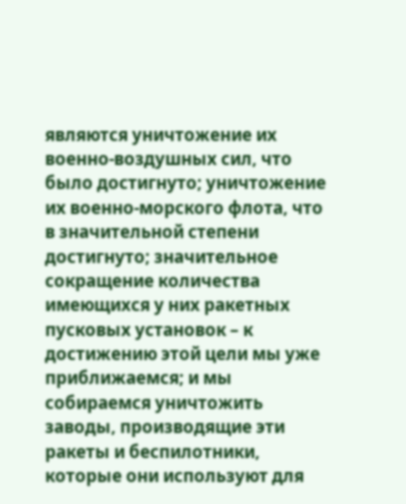являются уничтожение их военно-воздушных сил, что было достигнуто; уничтожение их военно-морского флота, что в значительной степени достигнуто; значительное сокращение количества имеющихся у них ракетных пусковых установок – к достижению этой цели мы уже приближаемся; и мы собираемся уничтожить заводы, производящие эти ракеты и беспилотники, которые они используют для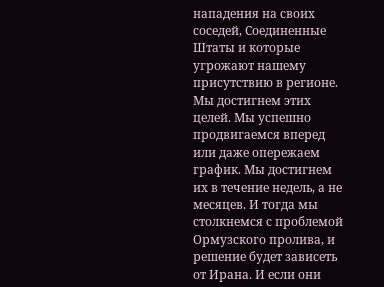нападения на своих соседей, Соединенные Штаты и которые угрожают нашему присутствию в регионе.
Мы достигнем этих целей. Мы успешно продвигаемся вперед или даже опережаем график. Мы достигнем их в течение недель, а не месяцев. И тогда мы столкнемся с проблемой Ормузского пролива, и решение будет зависеть от Ирана. И если они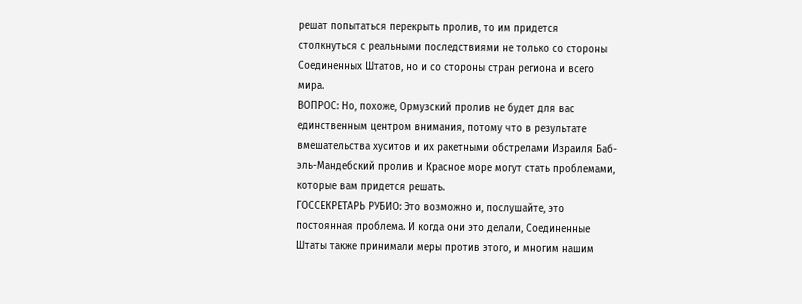решат попытаться перекрыть пролив, то им придется столкнуться с реальными последствиями не только со стороны Соединенных Штатов, но и со стороны стран региона и всего мира.
ВОПРОС: Но, похоже, Ормузский пролив не будет для вас единственным центром внимания, потому что в результате вмешательства хуситов и их ракетными обстрелами Израиля Баб-эль-Мандебский пролив и Красное море могут стать проблемами, которые вам придется решать.
ГОССЕКРЕТАРЬ РУБИО: Это возможно и, послушайте, это постоянная проблема. И когда они это делали, Соединенные Штаты также принимали меры против этого, и многим нашим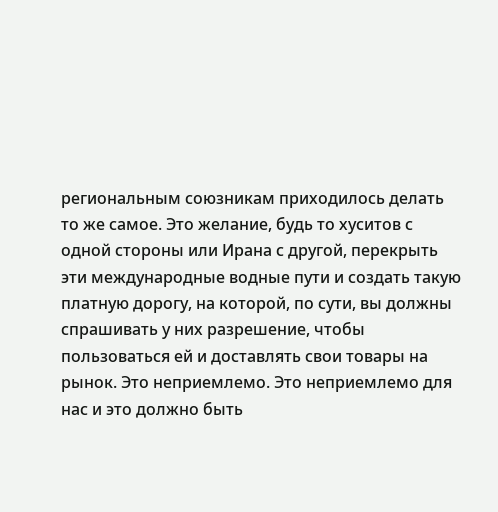региональным союзникам приходилось делать то же самое. Это желание, будь то хуситов с одной стороны или Ирана с другой, перекрыть эти международные водные пути и создать такую платную дорогу, на которой, по сути, вы должны спрашивать у них разрешение, чтобы пользоваться ей и доставлять свои товары на рынок. Это неприемлемо. Это неприемлемо для нас и это должно быть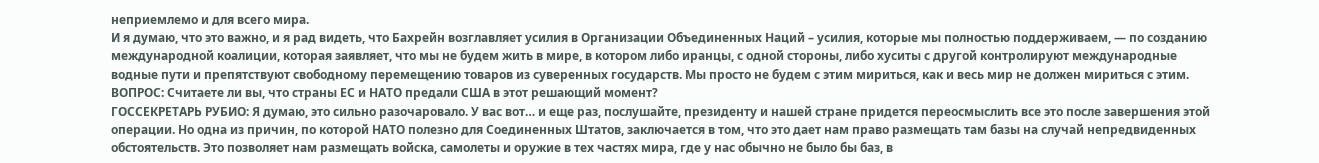неприемлемо и для всего мира.
И я думаю, что это важно, и я рад видеть, что Бахрейн возглавляет усилия в Организации Объединенных Наций – усилия, которые мы полностью поддерживаем, — по созданию международной коалиции, которая заявляет, что мы не будем жить в мире, в котором либо иранцы, с одной стороны, либо хуситы с другой контролируют международные водные пути и препятствуют свободному перемещению товаров из суверенных государств. Мы просто не будем с этим мириться, как и весь мир не должен мириться с этим.
ВОПРОС: Считаете ли вы, что страны ЕС и НАТО предали США в этот решающий момент?
ГОССЕКРЕТАРЬ РУБИО: Я думаю, это сильно разочаровало. У вас вот… и еще раз, послушайте, президенту и нашей стране придется переосмыслить все это после завершения этой операции. Но одна из причин, по которой НАТО полезно для Соединенных Штатов, заключается в том, что это дает нам право размещать там базы на случай непредвиденных обстоятельств. Это позволяет нам размещать войска, самолеты и оружие в тех частях мира, где у нас обычно не было бы баз, в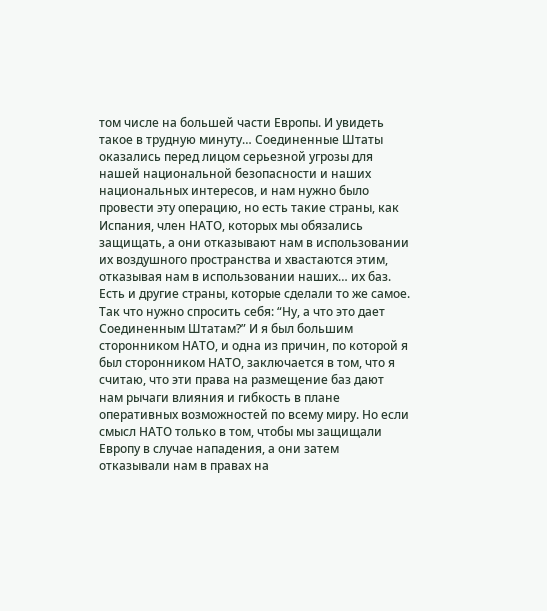том числе на большей части Европы. И увидеть такое в трудную минуту… Соединенные Штаты оказались перед лицом серьезной угрозы для нашей национальной безопасности и наших национальных интересов, и нам нужно было провести эту операцию, но есть такие страны, как Испания, член НАТО, которых мы обязались защищать, а они отказывают нам в использовании их воздушного пространства и хвастаются этим, отказывая нам в использовании наших… их баз. Есть и другие страны, которые сделали то же самое.
Так что нужно спросить себя: “Ну, а что это дает Соединенным Штатам?” И я был большим сторонником НАТО, и одна из причин, по которой я был сторонником НАТО, заключается в том, что я считаю, что эти права на размещение баз дают нам рычаги влияния и гибкость в плане оперативных возможностей по всему миру. Но если смысл НАТО только в том, чтобы мы защищали Европу в случае нападения, а они затем отказывали нам в правах на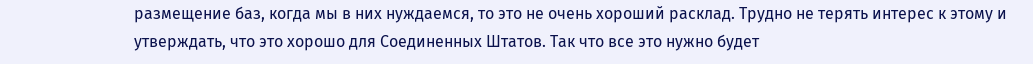размещение баз, когда мы в них нуждаемся, то это не очень хороший расклад. Трудно не терять интерес к этому и утверждать, что это хорошо для Соединенных Штатов. Так что все это нужно будет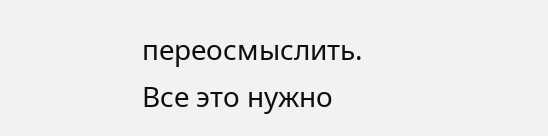переосмыслить. Все это нужно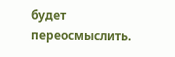будет переосмыслить.